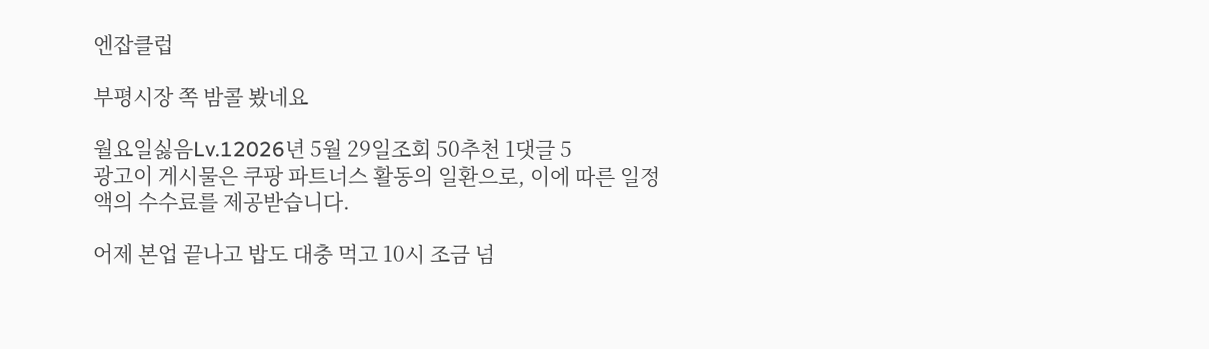엔잡클럽

부평시장 쪽 밤콜 봤네요

월요일싫음Lv.12026년 5월 29일조회 50추천 1댓글 5
광고이 게시물은 쿠팡 파트너스 활동의 일환으로, 이에 따른 일정액의 수수료를 제공받습니다.

어제 본업 끝나고 밥도 대충 먹고 10시 조금 넘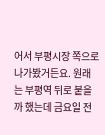어서 부평시장 쪽으로 나가봤거든요. 원래는 부평역 뒤로 붙을까 했는데 금요일 전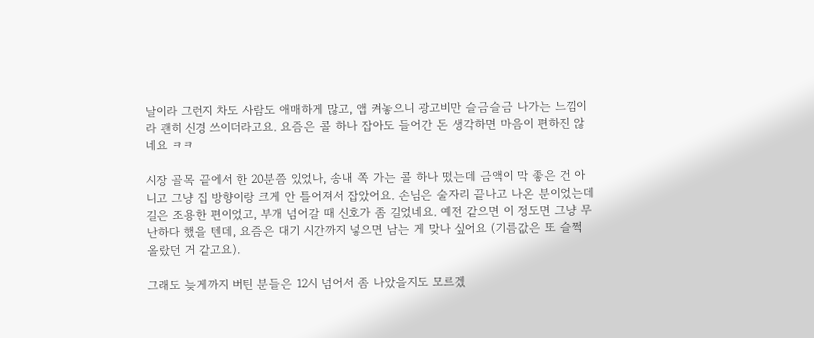날이라 그런지 차도 사람도 애매하게 많고, 앱 켜놓으니 광고비만 슬금슬금 나가는 느낌이라 괜히 신경 쓰이더라고요. 요즘은 콜 하나 잡아도 들어간 돈 생각하면 마음이 편하진 않네요 ㅋㅋ

시장 골목 끝에서 한 20분쯤 있었나, 송내 쪽 가는 콜 하나 떴는데 금액이 막 좋은 건 아니고 그냥 집 방향이랑 크게 안 틀어져서 잡았어요. 손님은 술자리 끝나고 나온 분이었는데 길은 조용한 편이었고, 부개 넘어갈 때 신호가 좀 길었네요. 예전 같으면 이 정도면 그냥 무난하다 했을 텐데, 요즘은 대기 시간까지 넣으면 남는 게 맞나 싶어요 (기름값은 또 슬쩍 올랐던 거 같고요).

그래도 늦게까지 버틴 분들은 12시 넘어서 좀 나았을지도 모르겠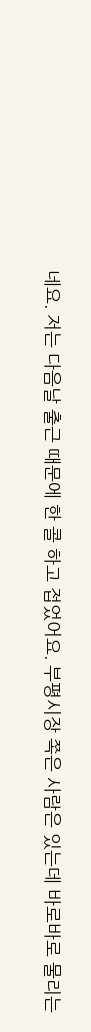네요. 저는 다음날 출근 때문에 한 콜 하고 접었어요. 부평시장 쪽은 사람은 있는데 바로바로 물리는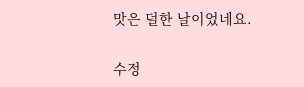맛은 덜한 날이었네요.

수정